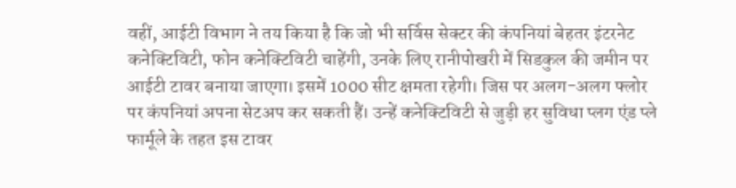वहीं, आईटी विभाग ने तय किया है कि जो भी सर्विस सेक्टर की कंपनियां बेहतर इंटरनेट कनेक्टिविटी, फोन कनेक्टिविटी चाहेंगी, उनके लिए रानीपोखरी में सिडकुल की जमीन पर आईटी टावर बनाया जाएगा। इसमें 1000 सीट क्षमता रहेगी। जिस पर अलग-अलग फ्लोर पर कंपनियां अपना सेटअप कर सकती हैं। उन्हें कनेक्टिविटी से जुड़ी हर सुविधा प्लग एंड प्ले फार्मूले के तहत इस टावर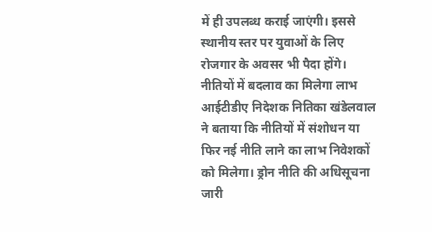में ही उपलब्ध कराई जाएंगी। इससे स्थानीय स्तर पर युवाओं के लिए रोजगार के अवसर भी पैदा होंगे।
नीतियों में बदलाव का मिलेगा लाभ
आईटीडीए निदेशक नितिका खंडेलवाल ने बताया कि नीतियों में संशोधन या फिर नई नीति लाने का लाभ निवेशकों को मिलेगा। ड्रोन नीति की अधिसूचना जारी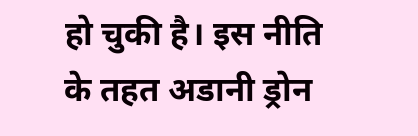हो चुकी है। इस नीति के तहत अडानी ड्रोन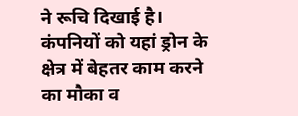ने रूचि दिखाई है। कंपनियों को यहां ड्रोन के क्षेत्र में बेहतर काम करने का मौका व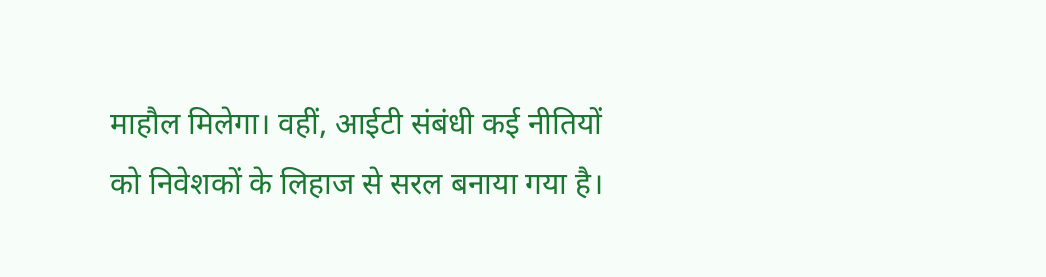माहौल मिलेगा। वहीं, आईटी संबंधी कई नीतियों को निवेशकों के लिहाज से सरल बनाया गया है।